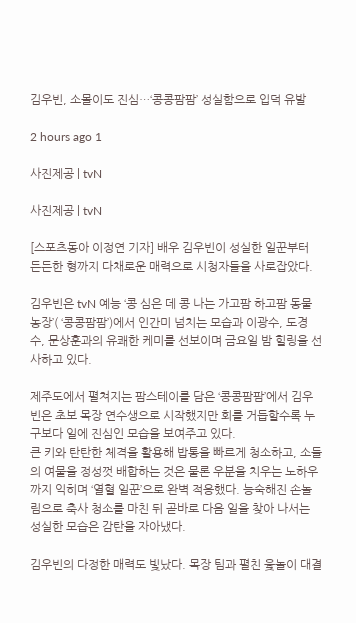김우빈, 소몰이도 진심…‘콩콩팜팜’ 성실함으로 입덕 유발

2 hours ago 1

사진제공 | tvN

사진제공 | tvN

[스포츠동아 이정연 기자] 배우 김우빈이 성실한 일꾼부터 든든한 형까지 다채로운 매력으로 시청자들을 사로잡았다.

김우빈은 tvN 예능 ‘콩 심은 데 콩 나는 가고팜 하고팜 동물농장’( ‘콩콩팜팜’)에서 인간미 넘치는 모습과 이광수, 도경수, 문상훈과의 유쾌한 케미를 선보이며 금요일 밤 힐링을 선사하고 있다.

제주도에서 펼쳐지는 팜스테이를 담은 ‘콩콩팜팜’에서 김우빈은 초보 목장 연수생으로 시작했지만 회를 거듭할수록 누구보다 일에 진심인 모습을 보여주고 있다.
큰 키와 탄탄한 체격을 활용해 밥통을 빠르게 청소하고, 소들의 여물을 정성껏 배합하는 것은 물론 우분을 치우는 노하우까지 익히며 ‘열혈 일꾼’으로 완벽 적응했다. 능숙해진 손놀림으로 축사 청소를 마친 뒤 곧바로 다음 일을 찾아 나서는 성실한 모습은 감탄을 자아냈다.

김우빈의 다정한 매력도 빛났다. 목장 팀과 펼친 윷놀이 대결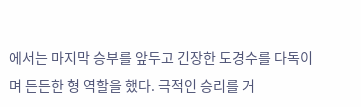에서는 마지막 승부를 앞두고 긴장한 도경수를 다독이며 든든한 형 역할을 했다. 극적인 승리를 거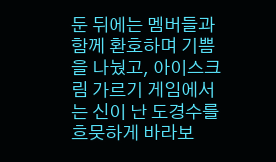둔 뒤에는 멤버들과 함께 환호하며 기쁨을 나눴고, 아이스크림 가르기 게임에서는 신이 난 도경수를 흐뭇하게 바라보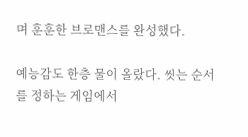며 훈훈한 브로맨스를 완성했다.

예능감도 한층 물이 올랐다. 씻는 순서를 정하는 게임에서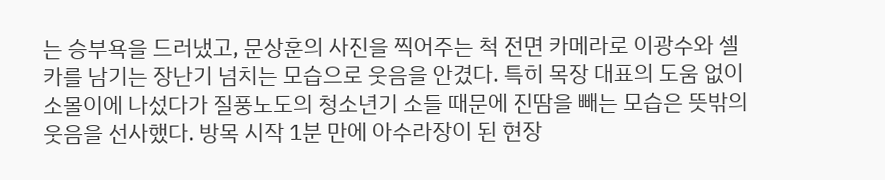는 승부욕을 드러냈고, 문상훈의 사진을 찍어주는 척 전면 카메라로 이광수와 셀카를 남기는 장난기 넘치는 모습으로 웃음을 안겼다. 특히 목장 대표의 도움 없이 소몰이에 나섰다가 질풍노도의 청소년기 소들 때문에 진땀을 빼는 모습은 뜻밖의 웃음을 선사했다. 방목 시작 1분 만에 아수라장이 된 현장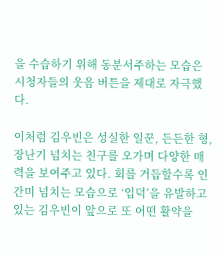을 수습하기 위해 동분서주하는 모습은 시청자들의 웃음 버튼을 제대로 자극했다.

이처럼 김우빈은 성실한 일꾼, 든든한 형, 장난기 넘치는 친구를 오가며 다양한 매력을 보여주고 있다. 회를 거듭할수록 인간미 넘치는 모습으로 ‘입덕’을 유발하고 있는 김우빈이 앞으로 또 어떤 활약을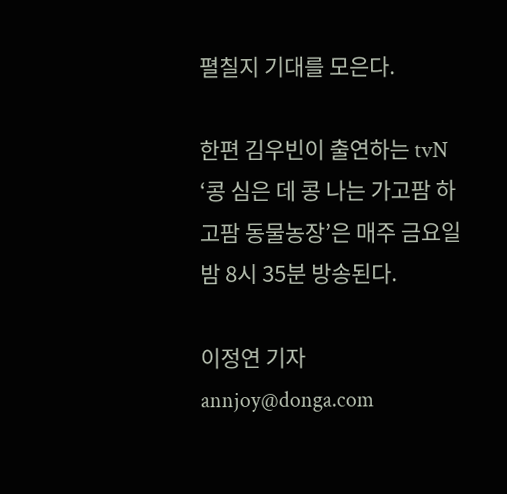펼칠지 기대를 모은다.

한편 김우빈이 출연하는 tvN ‘콩 심은 데 콩 나는 가고팜 하고팜 동물농장’은 매주 금요일 밤 8시 35분 방송된다.

이정연 기자 annjoy@donga.com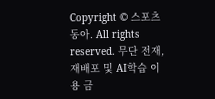Copyright © 스포츠동아. All rights reserved. 무단 전재, 재배포 및 AI학습 이용 금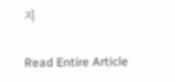지

Read Entire Article